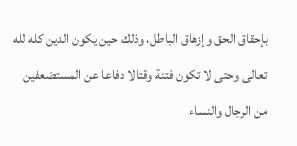بإحقاق الحق وإزهاق الباطل، وذلك حين يكون الدين كله لله تعالى وحتى لا تكون فتنة وقتالا دفاعا عن المستضعفين من الرجال والنساء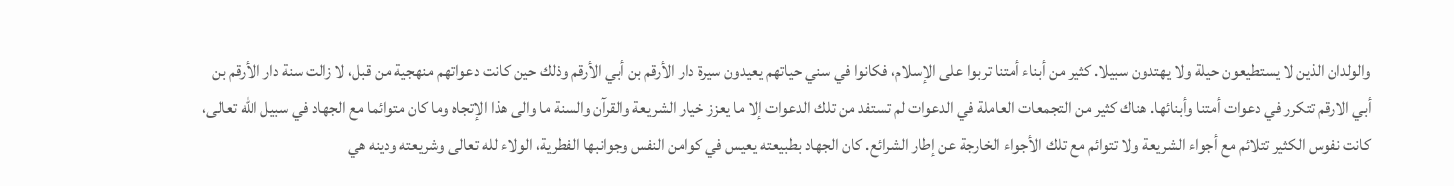والولدان الذين لا يستطيعون حيلة ولا يهتدون سبيلا. كثير من أبناء أمتنا تربوا على الإسلام، فكانوا في سني حياتهم يعيدون سيرة دار الأرقم بن أبي الأرقم وذلك حين كانت دعواتهم منهجية من قبل، لا زالت سنة دار الأرقم بن أبي الارقم تتكرر في دعوات أمتنا وأبنائها. هناك كثير من التجمعات العاملة في الدعوات لم تستفد من تلك الدعوات إلا ما يعزز خيار الشريعة والقرآن والسنة ما والى هذا الإتجاه وما كان متوائما مع الجهاد في سبيل الله تعالى، كانت نفوس الكثير تتلائم مع أجواء الشريعة ولا تتوائم مع تلك الأجواء الخارجة عن إطار الشرائع. كان الجهاد بطبيعته يعيس في كوامن النفس وجوانبها الفطرية، الولاء لله تعالى وشريعته ودينه هي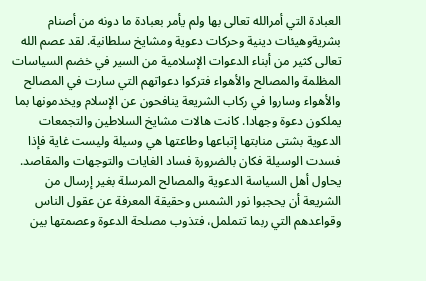العبادة التي أمرالله تعالى بها ولم يأمر بعبادة ما دونه من أصنام بشريةوهيئات دينية وحركات دعوية ومشايخ سلطانية. لقد عصم الله تعالى كثير من أبناء الدعوات الإسلامية من السير في خضم السياسات المظلمة والمصالح والأهواء فتركوا دعواتهم التي سارت في المصالح والأهواء وساروا في ركاب الشريعة ينافحون عن الإسلام ويخدمونها بما يملكون دعوة وجهادا. كانت هالات مشايخ السلاطين والتجمعات الدعوية بشتى منابتها إتباعها وطاعتها هي وسيلة وليست غاية فإذا فسدت الوسيلة فكان بالضرورة فساد الغايات والتوجهات والمقاصد. يحاول أهل السياسة الدعوية والمصالح المرسلة بغير إرسال من الشريعة أن يحجبوا نور الشمس وحقيقة المعرفة عن عقول الناس وقواعدهم التي ربما تتململ، فتذوب مصلحة الدعوة وعصمتها بين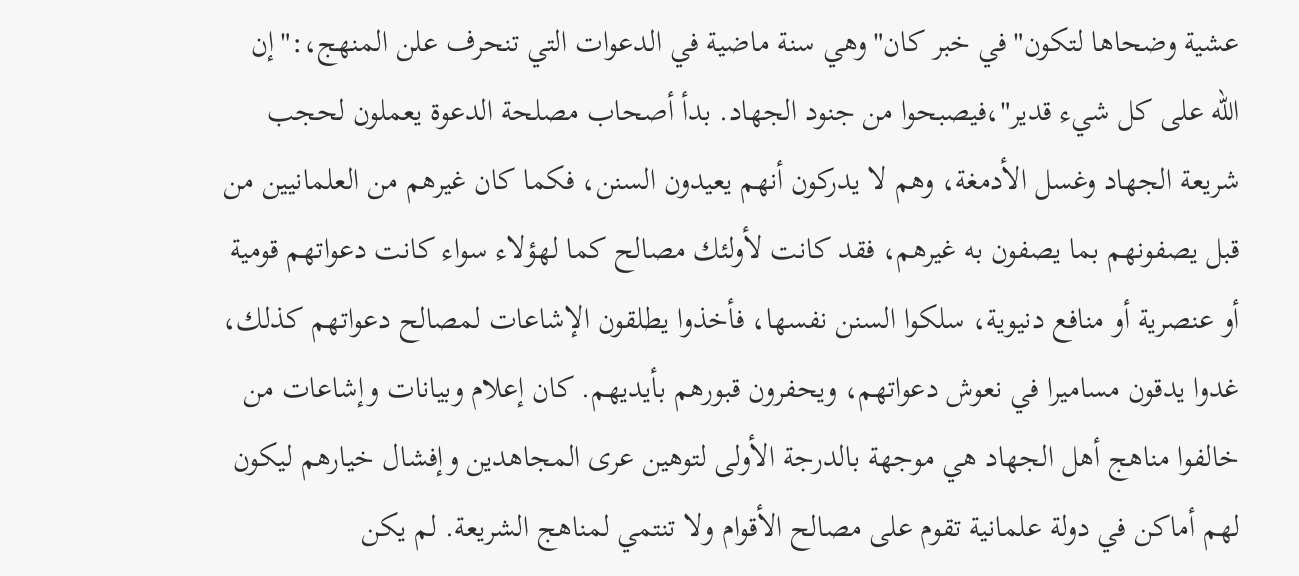عشية وضحاها لتكون"في خبر كان"وهي سنة ماضية في الدعوات التي تنحرف علن المنهج،:"إن الله على كل شيء قدير"،فيصبحوا من جنود الجهاد. بدأ أصحاب مصلحة الدعوة يعملون لحجب شريعة الجهاد وغسل الأدمغة، وهم لا يدركون أنهم يعيدون السنن، فكما كان غيرهم من العلمانيين من قبل يصفونهم بما يصفون به غيرهم، فقد كانت لأولئك مصالح كما لهؤلاء سواء كانت دعواتهم قومية أو عنصرية أو منافع دنيوية، سلكوا السنن نفسها، فأخذوا يطلقون الإشاعات لمصالح دعواتهم كذلك، غدوا يدقون مساميرا في نعوش دعواتهم، ويحفرون قبورهم بأيديهم. كان إعلام وبيانات وإشاعات من خالفوا مناهج أهل الجهاد هي موجهة بالدرجة الأولى لتوهين عرى المجاهدين وإفشال خيارهم ليكون لهم أماكن في دولة علمانية تقوم على مصالح الأقوام ولا تنتمي لمناهج الشريعة. لم يكن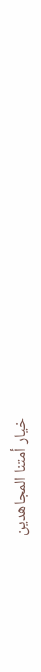خيار أمتنا المجاهدين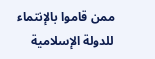ممن قاموا بالإنتماء للدولة الإسلامية